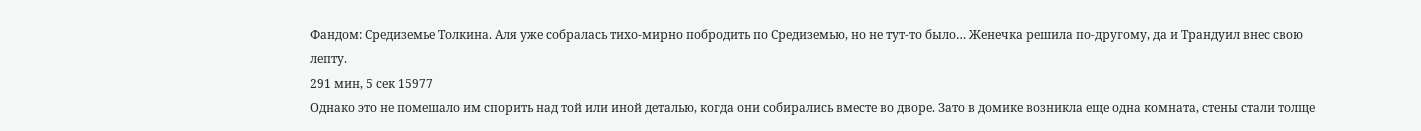Фандом: Средиземье Толкина. Аля уже собралась тихо-мирно побродить по Средиземью, но не тут-то было… Женечка решила по-другому, да и Трандуил внес свою лепту.
291 мин, 5 сек 15977
Однако это не помешало им спорить над той или иной деталью, когда они собирались вместе во дворе. Зато в домике возникла еще одна комната, стены стали толще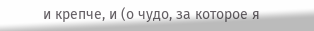и крепче, и (о чудо, за которое я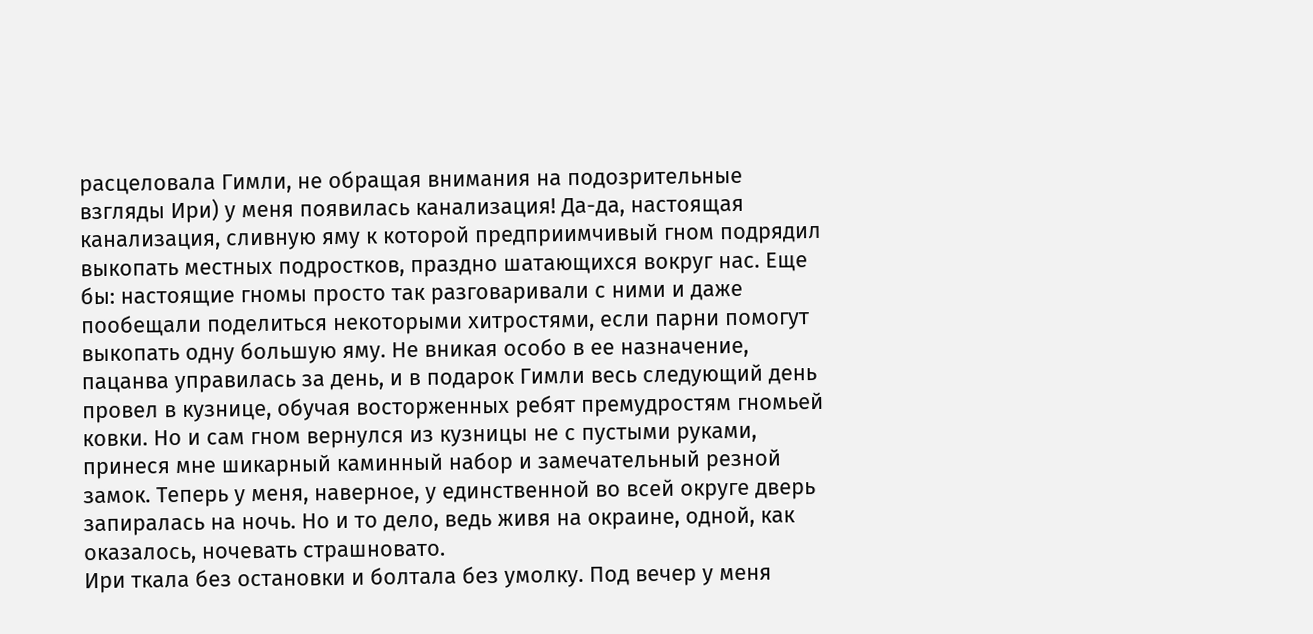расцеловала Гимли, не обращая внимания на подозрительные взгляды Ири) у меня появилась канализация! Да-да, настоящая канализация, сливную яму к которой предприимчивый гном подрядил выкопать местных подростков, праздно шатающихся вокруг нас. Еще бы: настоящие гномы просто так разговаривали с ними и даже пообещали поделиться некоторыми хитростями, если парни помогут выкопать одну большую яму. Не вникая особо в ее назначение, пацанва управилась за день, и в подарок Гимли весь следующий день провел в кузнице, обучая восторженных ребят премудростям гномьей ковки. Но и сам гном вернулся из кузницы не с пустыми руками, принеся мне шикарный каминный набор и замечательный резной замок. Теперь у меня, наверное, у единственной во всей округе дверь запиралась на ночь. Но и то дело, ведь живя на окраине, одной, как оказалось, ночевать страшновато.
Ири ткала без остановки и болтала без умолку. Под вечер у меня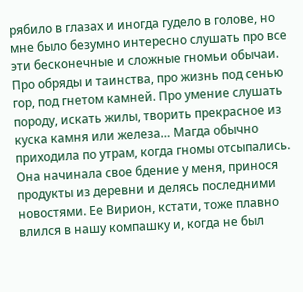рябило в глазах и иногда гудело в голове, но мне было безумно интересно слушать про все эти бесконечные и сложные гномьи обычаи. Про обряды и таинства, про жизнь под сенью гор, под гнетом камней. Про умение слушать породу, искать жилы, творить прекрасное из куска камня или железа… Магда обычно приходила по утрам, когда гномы отсыпались. Она начинала свое бдение у меня, принося продукты из деревни и делясь последними новостями. Ее Вирион, кстати, тоже плавно влился в нашу компашку и, когда не был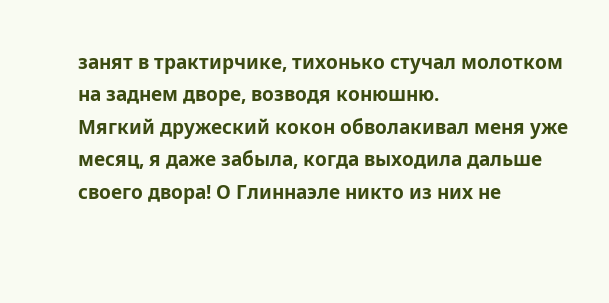занят в трактирчике, тихонько стучал молотком на заднем дворе, возводя конюшню.
Мягкий дружеский кокон обволакивал меня уже месяц, я даже забыла, когда выходила дальше своего двора! О Глиннаэле никто из них не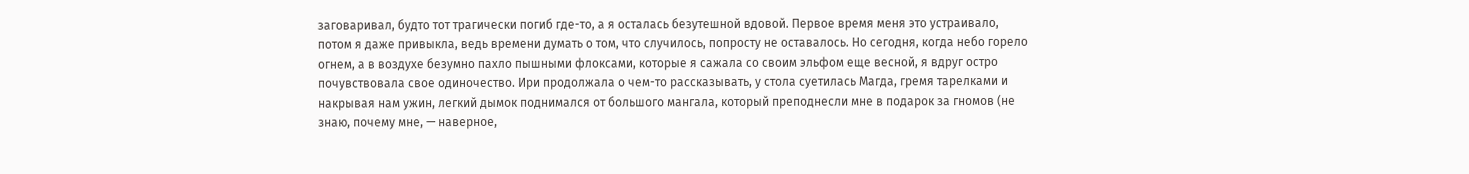заговаривал, будто тот трагически погиб где-то, а я осталась безутешной вдовой. Первое время меня это устраивало, потом я даже привыкла, ведь времени думать о том, что случилось, попросту не оставалось. Но сегодня, когда небо горело огнем, а в воздухе безумно пахло пышными флоксами, которые я сажала со своим эльфом еще весной, я вдруг остро почувствовала свое одиночество. Ири продолжала о чем-то рассказывать, у стола суетилась Магда, гремя тарелками и накрывая нам ужин, легкий дымок поднимался от большого мангала, который преподнесли мне в подарок за гномов (не знаю, почему мне, — наверное,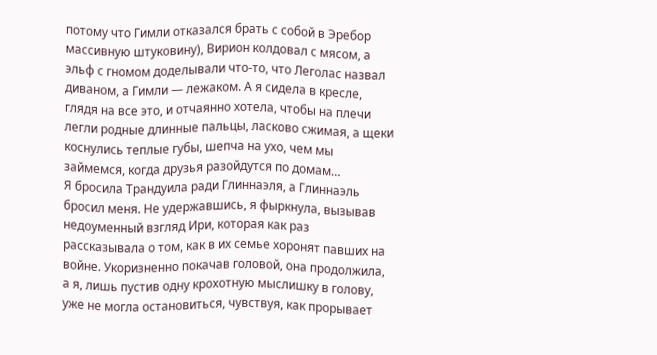потому что Гимли отказался брать с собой в Эребор массивную штуковину), Вирион колдовал с мясом, а эльф с гномом доделывали что-то, что Леголас назвал диваном, а Гимли — лежаком. А я сидела в кресле, глядя на все это, и отчаянно хотела, чтобы на плечи легли родные длинные пальцы, ласково сжимая, а щеки коснулись теплые губы, шепча на ухо, чем мы займемся, когда друзья разойдутся по домам…
Я бросила Трандуила ради Глиннаэля, а Глиннаэль бросил меня. Не удержавшись, я фыркнула, вызывав недоуменный взгляд Ири, которая как раз рассказывала о том, как в их семье хоронят павших на войне. Укоризненно покачав головой, она продолжила, а я, лишь пустив одну крохотную мыслишку в голову, уже не могла остановиться, чувствуя, как прорывает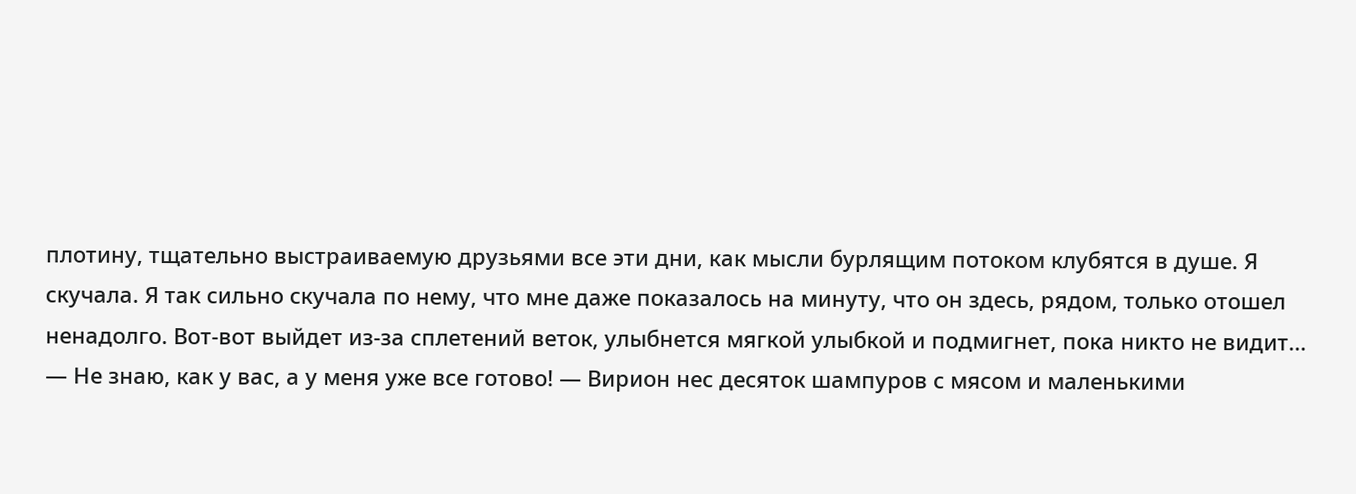плотину, тщательно выстраиваемую друзьями все эти дни, как мысли бурлящим потоком клубятся в душе. Я скучала. Я так сильно скучала по нему, что мне даже показалось на минуту, что он здесь, рядом, только отошел ненадолго. Вот-вот выйдет из-за сплетений веток, улыбнется мягкой улыбкой и подмигнет, пока никто не видит…
— Не знаю, как у вас, а у меня уже все готово! — Вирион нес десяток шампуров с мясом и маленькими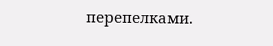перепелками.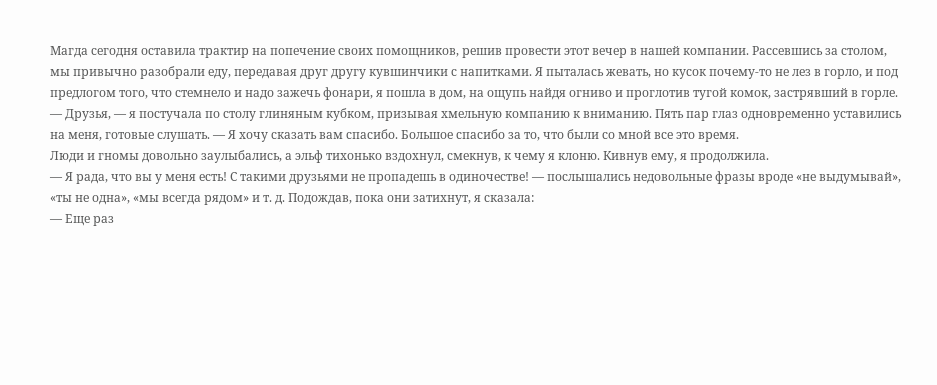Магда сегодня оставила трактир на попечение своих помощников, решив провести этот вечер в нашей компании. Рассевшись за столом, мы привычно разобрали еду, передавая друг другу кувшинчики с напитками. Я пыталась жевать, но кусок почему-то не лез в горло, и под предлогом того, что стемнело и надо зажечь фонари, я пошла в дом, на ощупь найдя огниво и проглотив тугой комок, застрявший в горле.
— Друзья, — я постучала по столу глиняным кубком, призывая хмельную компанию к вниманию. Пять пар глаз одновременно уставились на меня, готовые слушать. — Я хочу сказать вам спасибо. Большое спасибо за то, что были со мной все это время.
Люди и гномы довольно заулыбались, а эльф тихонько вздохнул, смекнув, к чему я клоню. Кивнув ему, я продолжила.
— Я рада, что вы у меня есть! С такими друзьями не пропадешь в одиночестве! — послышались недовольные фразы вроде «не выдумывай», «ты не одна», «мы всегда рядом» и т. д. Подождав, пока они затихнут, я сказала:
— Еще раз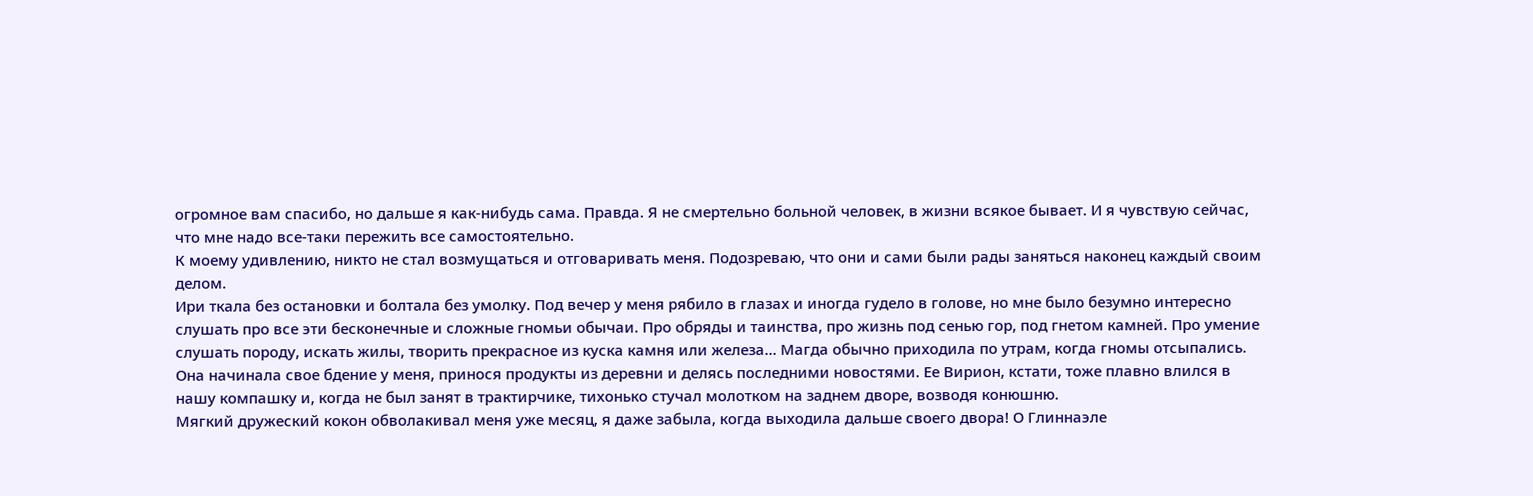огромное вам спасибо, но дальше я как-нибудь сама. Правда. Я не смертельно больной человек, в жизни всякое бывает. И я чувствую сейчас, что мне надо все-таки пережить все самостоятельно.
К моему удивлению, никто не стал возмущаться и отговаривать меня. Подозреваю, что они и сами были рады заняться наконец каждый своим делом.
Ири ткала без остановки и болтала без умолку. Под вечер у меня рябило в глазах и иногда гудело в голове, но мне было безумно интересно слушать про все эти бесконечные и сложные гномьи обычаи. Про обряды и таинства, про жизнь под сенью гор, под гнетом камней. Про умение слушать породу, искать жилы, творить прекрасное из куска камня или железа… Магда обычно приходила по утрам, когда гномы отсыпались. Она начинала свое бдение у меня, принося продукты из деревни и делясь последними новостями. Ее Вирион, кстати, тоже плавно влился в нашу компашку и, когда не был занят в трактирчике, тихонько стучал молотком на заднем дворе, возводя конюшню.
Мягкий дружеский кокон обволакивал меня уже месяц, я даже забыла, когда выходила дальше своего двора! О Глиннаэле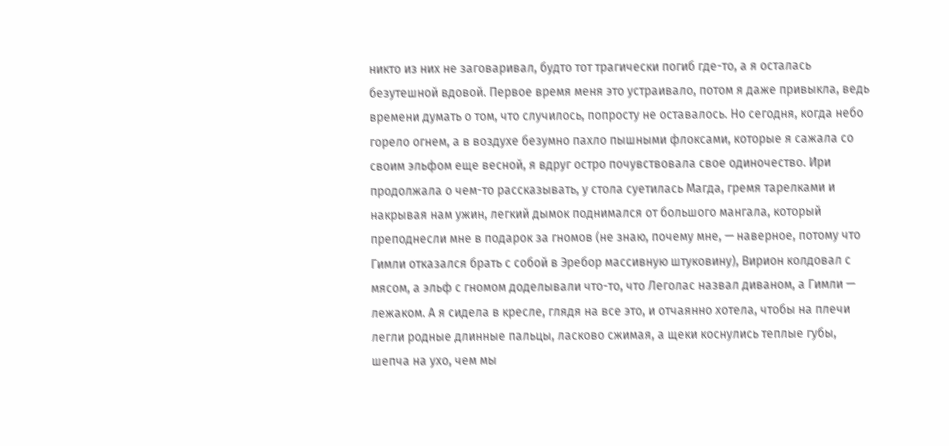никто из них не заговаривал, будто тот трагически погиб где-то, а я осталась безутешной вдовой. Первое время меня это устраивало, потом я даже привыкла, ведь времени думать о том, что случилось, попросту не оставалось. Но сегодня, когда небо горело огнем, а в воздухе безумно пахло пышными флоксами, которые я сажала со своим эльфом еще весной, я вдруг остро почувствовала свое одиночество. Ири продолжала о чем-то рассказывать, у стола суетилась Магда, гремя тарелками и накрывая нам ужин, легкий дымок поднимался от большого мангала, который преподнесли мне в подарок за гномов (не знаю, почему мне, — наверное, потому что Гимли отказался брать с собой в Эребор массивную штуковину), Вирион колдовал с мясом, а эльф с гномом доделывали что-то, что Леголас назвал диваном, а Гимли — лежаком. А я сидела в кресле, глядя на все это, и отчаянно хотела, чтобы на плечи легли родные длинные пальцы, ласково сжимая, а щеки коснулись теплые губы, шепча на ухо, чем мы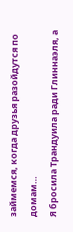займемся, когда друзья разойдутся по домам…
Я бросила Трандуила ради Глиннаэля, а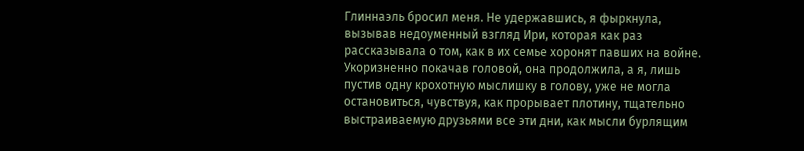Глиннаэль бросил меня. Не удержавшись, я фыркнула, вызывав недоуменный взгляд Ири, которая как раз рассказывала о том, как в их семье хоронят павших на войне. Укоризненно покачав головой, она продолжила, а я, лишь пустив одну крохотную мыслишку в голову, уже не могла остановиться, чувствуя, как прорывает плотину, тщательно выстраиваемую друзьями все эти дни, как мысли бурлящим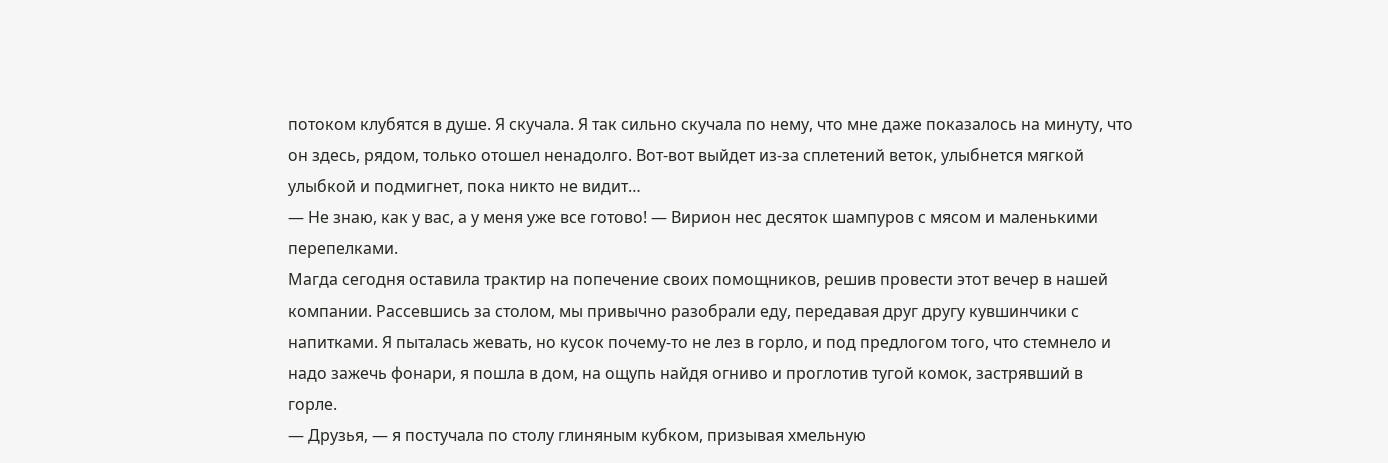потоком клубятся в душе. Я скучала. Я так сильно скучала по нему, что мне даже показалось на минуту, что он здесь, рядом, только отошел ненадолго. Вот-вот выйдет из-за сплетений веток, улыбнется мягкой улыбкой и подмигнет, пока никто не видит…
— Не знаю, как у вас, а у меня уже все готово! — Вирион нес десяток шампуров с мясом и маленькими перепелками.
Магда сегодня оставила трактир на попечение своих помощников, решив провести этот вечер в нашей компании. Рассевшись за столом, мы привычно разобрали еду, передавая друг другу кувшинчики с напитками. Я пыталась жевать, но кусок почему-то не лез в горло, и под предлогом того, что стемнело и надо зажечь фонари, я пошла в дом, на ощупь найдя огниво и проглотив тугой комок, застрявший в горле.
— Друзья, — я постучала по столу глиняным кубком, призывая хмельную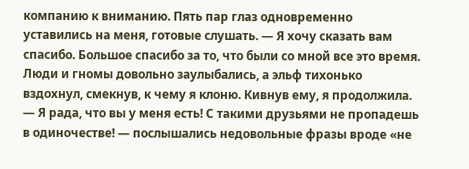компанию к вниманию. Пять пар глаз одновременно уставились на меня, готовые слушать. — Я хочу сказать вам спасибо. Большое спасибо за то, что были со мной все это время.
Люди и гномы довольно заулыбались, а эльф тихонько вздохнул, смекнув, к чему я клоню. Кивнув ему, я продолжила.
— Я рада, что вы у меня есть! С такими друзьями не пропадешь в одиночестве! — послышались недовольные фразы вроде «не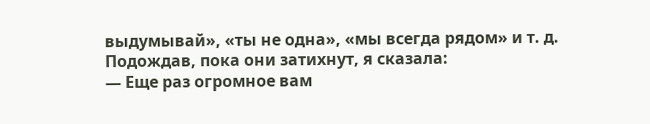выдумывай», «ты не одна», «мы всегда рядом» и т. д. Подождав, пока они затихнут, я сказала:
— Еще раз огромное вам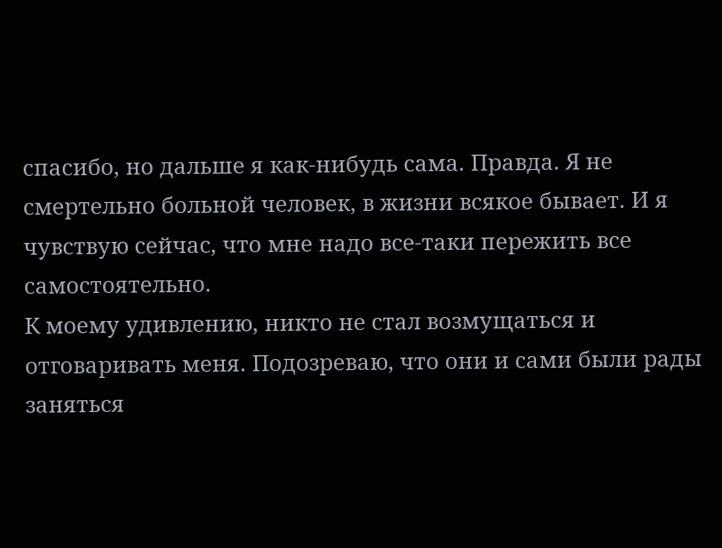спасибо, но дальше я как-нибудь сама. Правда. Я не смертельно больной человек, в жизни всякое бывает. И я чувствую сейчас, что мне надо все-таки пережить все самостоятельно.
К моему удивлению, никто не стал возмущаться и отговаривать меня. Подозреваю, что они и сами были рады заняться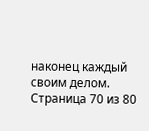наконец каждый своим делом.
Страница 70 из 80